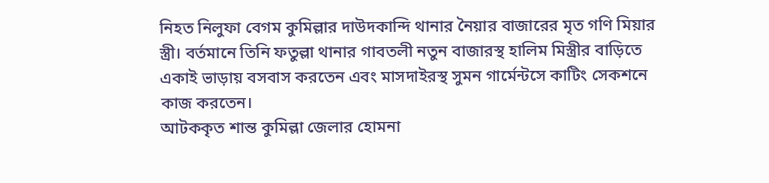নিহত নিলুফা বেগম কুমিল্লার দাউদকান্দি থানার নৈয়ার বাজারের মৃত গণি মিয়ার স্ত্রী। বর্তমানে তিনি ফতুল্লা থানার গাবতলী নতুন বাজারস্থ হালিম মিস্ত্রীর বাড়িতে একাই ভাড়ায় বসবাস করতেন এবং মাসদাইরস্থ সুমন গার্মেন্টসে কাটিং সেকশনে কাজ করতেন।
আটককৃত শান্ত কুমিল্লা জেলার হোমনা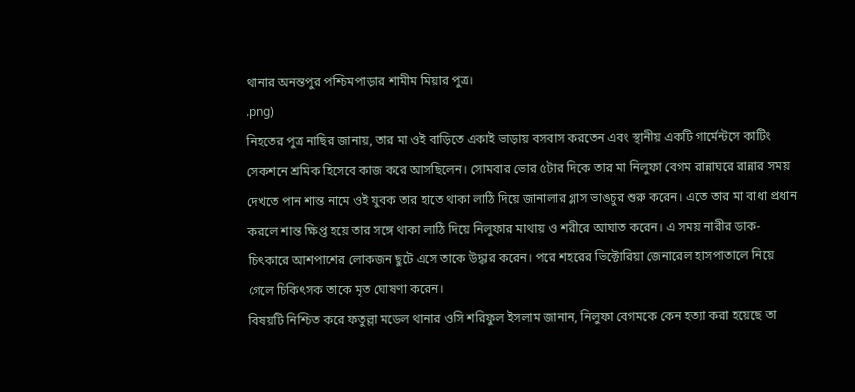থানার অনন্তপুর পশ্চিমপাড়ার শামীম মিয়ার পুত্র।
.png)
নিহতের পুত্র নাছির জানায়, তার মা ওই বাড়িতে একাই ভাড়ায় বসবাস করতেন এবং স্থানীয় একটি গার্মেন্টসে কাটিং সেকশনে শ্রমিক হিসেবে কাজ করে আসছিলেন। সোমবার ভোর ৫টার দিকে তার মা নিলুফা বেগম রান্নাঘরে রান্নার সময় দেখতে পান শান্ত নামে ওই যুবক তার হাতে থাকা লাঠি দিয়ে জানালার গ্লাস ভাঙচুর শুরু করেন। এতে তার মা বাধা প্রধান করলে শান্ত ক্ষিপ্ত হয়ে তার সঙ্গে থাকা লাঠি দিয়ে নিলুফার মাথায় ও শরীরে আঘাত করেন। এ সময় নারীর ডাক-চিৎকারে আশপাশের লোকজন ছুটে এসে তাকে উদ্ধার করেন। পরে শহরের ভিক্টোরিয়া জেনারেল হাসপাতালে নিয়ে গেলে চিকিৎসক তাকে মৃত ঘোষণা করেন।
বিষয়টি নিশ্চিত করে ফতুল্লা মডেল থানার ওসি শরিফুল ইসলাম জানান, নিলুফা বেগমকে কেন হত্যা করা হয়েছে তা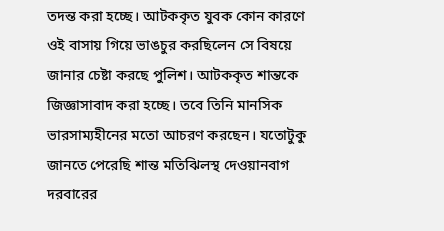তদন্ত করা হচ্ছে। আটককৃত যুবক কোন কারণে ওই বাসায় গিয়ে ভাঙচুর করছিলেন সে বিষয়ে জানার চেষ্টা করছে পুলিশ। আটককৃত শান্তকে জিজ্ঞাসাবাদ করা হচ্ছে। তবে তিনি মানসিক ভারসাম্যহীনের মতো আচরণ করছেন। যতোটুকু জানতে পেরেছি শান্ত মতিঝিলস্থ দেওয়ানবাগ দরবারের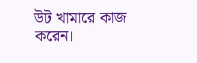উট খামারে কাজ করেন।